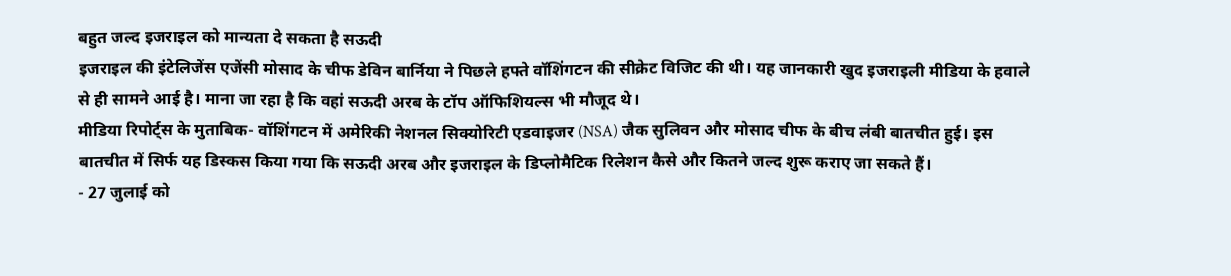बहुत जल्द इजराइल को मान्यता दे सकता है सऊदी
इजराइल की इंटेलिजेंस एजेंसी मोसाद के चीफ डेविन बार्निया ने पिछले हफ्ते वॉशिंगटन की सीक्रेट विजिट की थी। यह जानकारी खुद इजराइली मीडिया के हवाले से ही सामने आई है। माना जा रहा है कि वहां सऊदी अरब के टॉप ऑफिशियल्स भी मौजूद थे।
मीडिया रिपोर्ट्स के मुताबिक- वॉशिंगटन में अमेरिकी नेशनल सिक्योरिटी एडवाइजर (NSA) जैक सुलिवन और मोसाद चीफ के बीच लंबी बातचीत हुई। इस बातचीत में सिर्फ यह डिस्कस किया गया कि सऊदी अरब और इजराइल के डिप्लोमैटिक रिलेशन कैसे और कितने जल्द शुरू कराए जा सकते हैं।
- 27 जुलाई को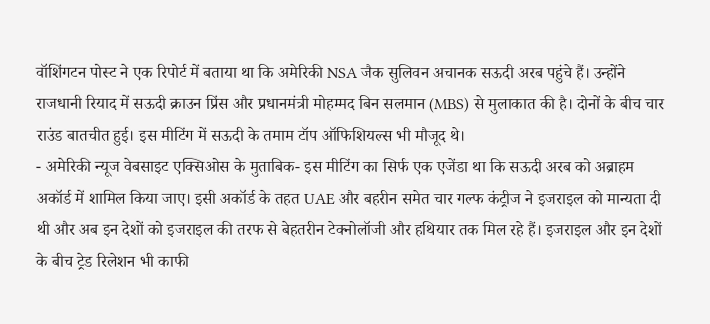वॉशिंगटन पोस्ट ने एक रिपोर्ट में बताया था कि अमेरिकी NSA जैक सुलिवन अचानक सऊदी अरब पहुंचे हैं। उन्होंने राजधानी रियाद में सऊदी क्राउन प्रिंस और प्रधानमंत्री मोहम्मद बिन सलमान (MBS) से मुलाकात की है। दोनों के बीच चार राउंड बातचीत हुई। इस मीटिंग में सऊदी के तमाम टॉप ऑफिशियल्स भी मौजूद थे।
- अमेरिकी न्यूज वेबसाइट एक्सिओस के मुताबिक- इस मीटिंग का सिर्फ एक एजेंडा था कि सऊदी अरब को अब्राहम अकॉर्ड में शामिल किया जाए। इसी अकॉर्ड के तहत UAE और बहरीन समेत चार गल्फ कंट्रीज ने इजराइल को मान्यता दी थी और अब इन देशों को इजराइल की तरफ से बेहतरीन टेक्नोलॉजी और हथियार तक मिल रहे हैं। इजराइल और इन देशों के बीच ट्रेड रिलेशन भी काफी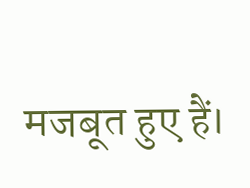मजबूत हुए हैं।